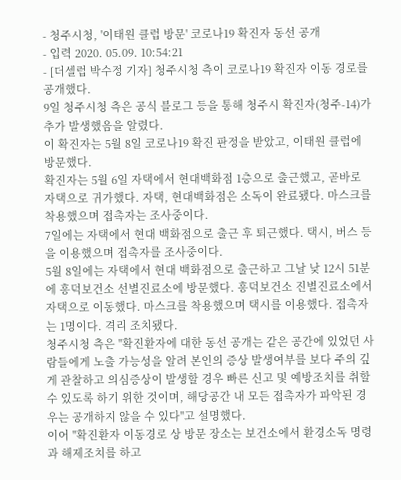- 청주시청, '이태원 클럽 방문' 코로나19 확진자 동선 공개
- 입력 2020. 05.09. 10:54:21
- [더셀럽 박수정 기자] 청주시청 측이 코로나19 확진자 이동 경로를 공개했다.
9일 청주시청 측은 공식 블로그 등을 통해 청주시 확진자(청주-14)가 추가 발생했음을 알렸다.
이 확진자는 5월 8일 코로나19 확진 판정을 받았고, 이태원 클럽에 방문했다.
확진자는 5월 6일 자택에서 현대백화점 1층으로 출근했고, 곧바로 자택으로 귀가했다. 자택, 현대백화점은 소독이 완료됐다. 마스크를 착용했으며 접촉자는 조사중이다.
7일에는 자택에서 현대 백화점으로 출근 후 퇴근했다. 택시, 버스 등을 이용했으며 접촉자를 조사중이다.
5월 8일에는 자택에서 현대 백화점으로 출근하고 그날 낮 12시 51분에 흥덕보건소 선별진료소에 방문했다. 흥덕보건소 진별진료소에서 자택으로 이동했다. 마스크를 착용했으며 택시를 이용했다. 접촉자는 1명이다. 격리 조치됐다.
청주시청 측은 "확진환자에 대한 동선 공개는 같은 공간에 있었던 사람들에게 노출 가능성을 알려 본인의 증상 발생여부를 보다 주의 깊게 관찰하고 의심증상이 발생할 경우 빠른 신고 및 예방조치를 취할 수 있도록 하기 위한 것이며, 해당공간 내 모든 접촉자가 파악된 경우는 공개하지 않을 수 있다"고 설명했다.
이어 "확진환자 이동경로 상 방문 장소는 보건소에서 환경소독 명령과 해제조치를 하고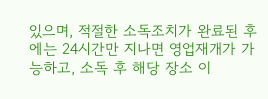있으며, 적절한 소독조치가 완료된 후에는 24시간만 지나면 영업재개가 가능하고, 소독 후 해당 장소 이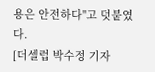용은 안전하다"고 덧붙였다.
[더셀럽 박수정 기자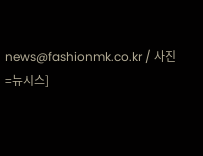news@fashionmk.co.kr / 사진=뉴시스]